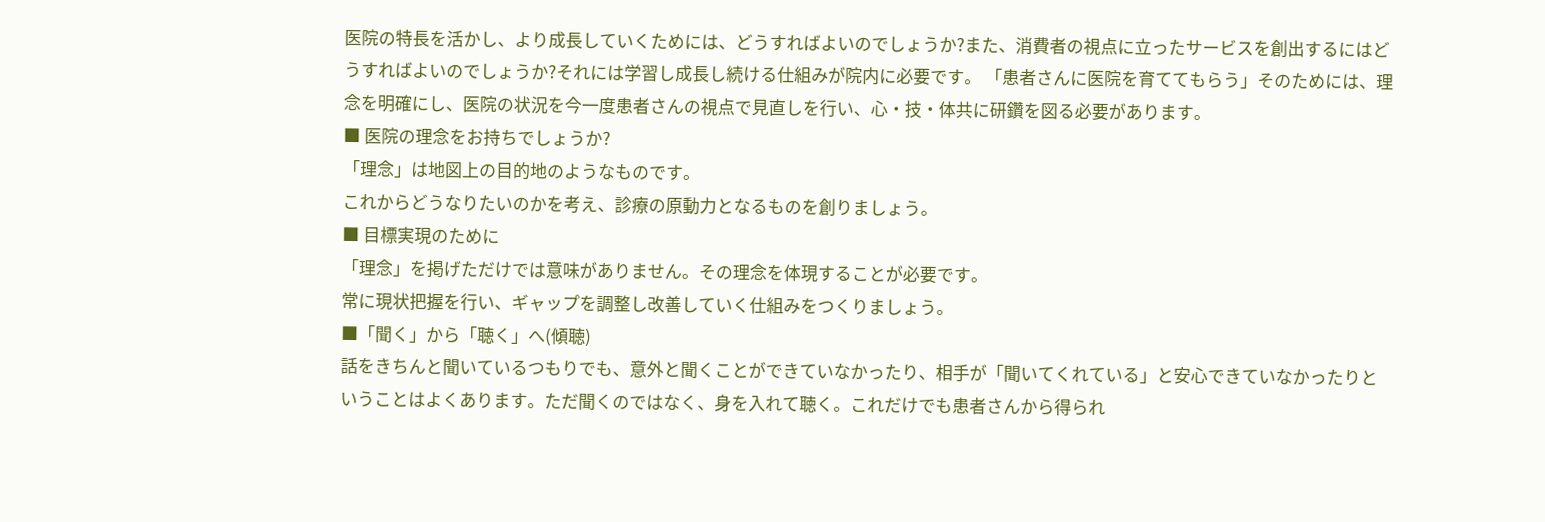医院の特長を活かし、より成長していくためには、どうすればよいのでしょうか?また、消費者の視点に立ったサービスを創出するにはどうすればよいのでしょうか?それには学習し成長し続ける仕組みが院内に必要です。 「患者さんに医院を育ててもらう」そのためには、理念を明確にし、医院の状況を今一度患者さんの視点で見直しを行い、心・技・体共に研鑽を図る必要があります。
■ 医院の理念をお持ちでしょうか?
「理念」は地図上の目的地のようなものです。
これからどうなりたいのかを考え、診療の原動力となるものを創りましょう。
■ 目標実現のために
「理念」を掲げただけでは意味がありません。その理念を体現することが必要です。
常に現状把握を行い、ギャップを調整し改善していく仕組みをつくりましょう。
■「聞く」から「聴く」へ(傾聴)
話をきちんと聞いているつもりでも、意外と聞くことができていなかったり、相手が「聞いてくれている」と安心できていなかったりということはよくあります。ただ聞くのではなく、身を入れて聴く。これだけでも患者さんから得られ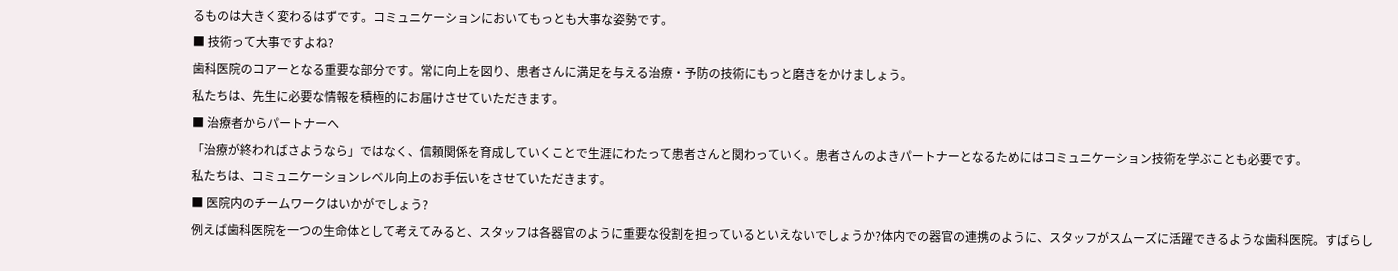るものは大きく変わるはずです。コミュニケーションにおいてもっとも大事な姿勢です。
■ 技術って大事ですよね?
歯科医院のコアーとなる重要な部分です。常に向上を図り、患者さんに満足を与える治療・予防の技術にもっと磨きをかけましょう。
私たちは、先生に必要な情報を積極的にお届けさせていただきます。
■ 治療者からパートナーへ
「治療が終わればさようなら」ではなく、信頼関係を育成していくことで生涯にわたって患者さんと関わっていく。患者さんのよきパートナーとなるためにはコミュニケーション技術を学ぶことも必要です。
私たちは、コミュニケーションレベル向上のお手伝いをさせていただきます。
■ 医院内のチームワークはいかがでしょう?
例えば歯科医院を一つの生命体として考えてみると、スタッフは各器官のように重要な役割を担っているといえないでしょうか?体内での器官の連携のように、スタッフがスムーズに活躍できるような歯科医院。すばらし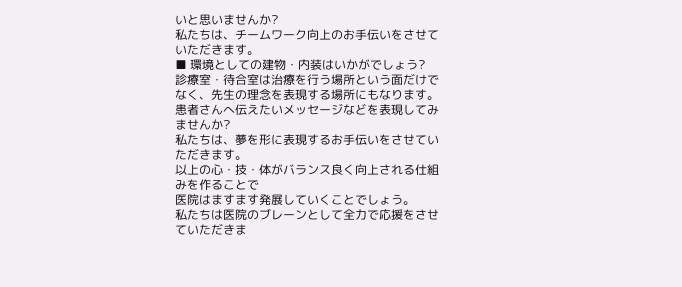いと思いませんか?
私たちは、チームワーク向上のお手伝いをさせていただきます。
■ 環境としての建物・内装はいかがでしょう?
診療室・待合室は治療を行う場所という面だけでなく、先生の理念を表現する場所にもなります。患者さんへ伝えたいメッセージなどを表現してみませんか?
私たちは、夢を形に表現するお手伝いをさせていただきます。
以上の心・技・体がバランス良く向上される仕組みを作ることで
医院はますます発展していくことでしょう。
私たちは医院のブレーンとして全力で応援をさせていただきま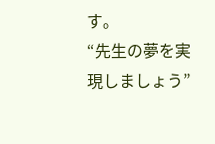す。
“先生の夢を実現しましょう”